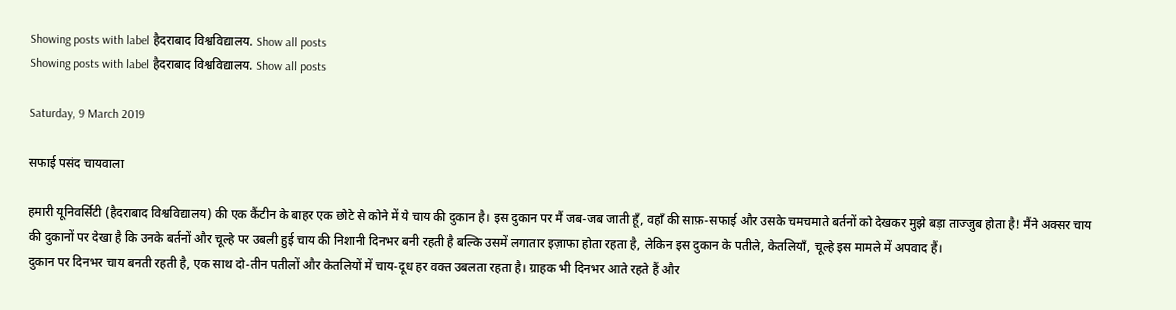Showing posts with label हैदराबाद विश्वविद्यालय. Show all posts
Showing posts with label हैदराबाद विश्वविद्यालय. Show all posts

Saturday, 9 March 2019

सफाई पसंद चायवाला

हमारी यूनिवर्सिटी (हैदराबाद विश्वविद्यालय) की एक कैंटीन के बाहर एक छोटे से कोने में ये चाय की दुकान है। इस दुकान पर मैं जब-जब जाती हूँ, वहाँ की साफ़-सफाई और उसके चमचमाते बर्तनों को देखकर मुझे बड़ा ताज्जुब होता है! मैंने अक्सर चाय की दुकानों पर देखा है कि उनके बर्तनों और चूल्हे पर उबली हुई चाय की निशानी दिनभर बनी रहती है बल्कि उसमें लगातार इज़ाफा होता रहता है, लेकिन इस दुकान के पतीले, केतलियाँ, चूल्हे इस मामले में अपवाद हैं।
दुकान पर दिनभर चाय बनती रहती है, एक साथ दो-तीन पतीलों और केतलियों में चाय-दूध हर वक्त उबलता रहता है। ग्राहक भी दिनभर आते रहते हैं और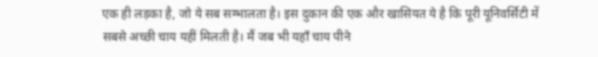एक ही लड़का है, जो ये सब सम्भालता है। इस दुकान की एक और खासियत ये है कि पूरी यूनिवर्सिटी में सबसे अच्छी चाय यहीं मिलती है। मैं जब भी यहाँ चाय पीने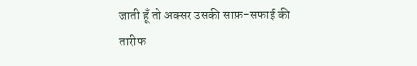जाती हूँ तो अक्सर उसकी साफ़-सफाई की तारीफ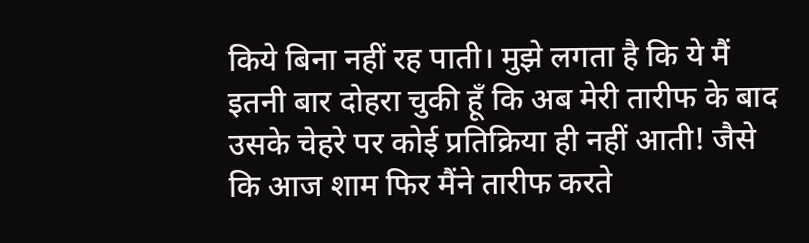किये बिना नहीं रह पाती। मुझे लगता है कि ये मैं इतनी बार दोहरा चुकी हूँ कि अब मेरी तारीफ के बाद उसके चेहरे पर कोई प्रतिक्रिया ही नहीं आती! जैसे कि आज शाम फिर मैंने तारीफ करते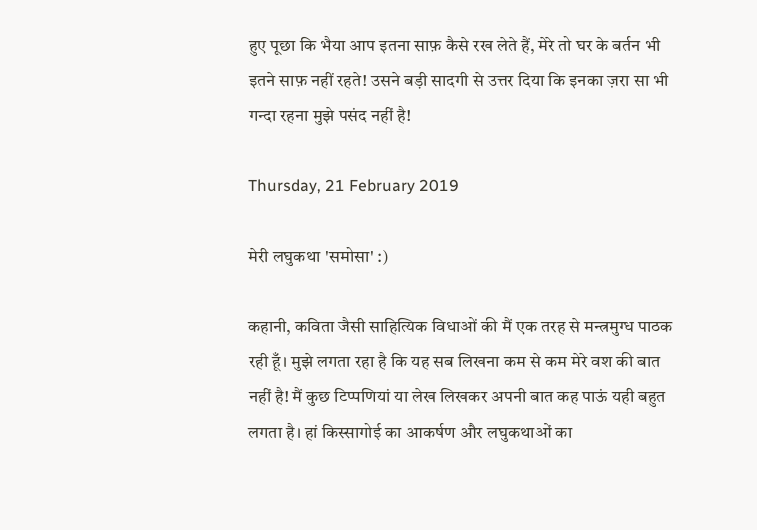हुए पूछा कि भैया आप इतना साफ़ कैसे रख लेते हैं, मेरे तो घर के बर्तन भी इतने साफ़ नहीं रहते! उसने बड़ी सादगी से उत्तर दिया कि इनका ज़रा सा भी गन्दा रहना मुझे पसंद नहीं है!

Thursday, 21 February 2019

मेरी लघुकथा 'समोसा' :)

कहानी, कविता जैसी साहित्यिक विधाओं की मैं एक तरह से मन्त्रमुग्ध पाठक रही हूँ। मुझे लगता रहा है कि यह सब लिखना कम से कम मेरे वश की बात नहीं है! मैं कुछ टिप्पणियां या लेख लिखकर अपनी बात कह पाऊं यही बहुत लगता है। हां किस्सागोई का आकर्षण और लघुकथाओं का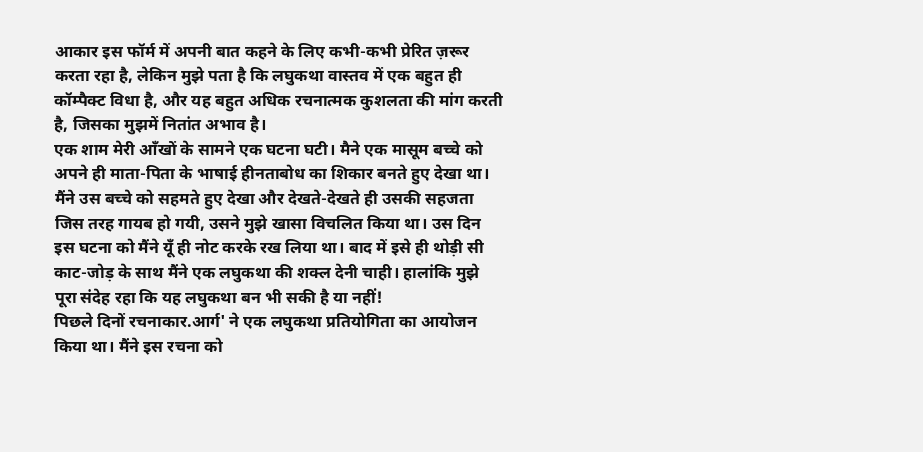आकार इस फॉर्म में अपनी बात कहने के लिए कभी-कभी प्रेरित ज़रूर करता रहा है, लेकिन मुझे पता है कि लघुकथा वास्तव में एक बहुत ही कॉम्पैक्ट विधा है, और यह बहुत अधिक रचनात्मक कुशलता की मांग करती है, जिसका मुझमें नितांत अभाव है।
एक शाम मेरी आँखों के सामने एक घटना घटी। मैने एक मासूम बच्चे को अपने ही माता-पिता के भाषाई हीनताबोध का शिकार बनते हुए देखा था। मैंने उस बच्चे को सहमते हुए देखा और देखते-देखते ही उसकी सहजता जिस तरह गायब हो गयी, उसने मुझे खासा विचलित किया था। उस दिन इस घटना को मैंने यूँ ही नोट करके रख लिया था। बाद में इसे ही थोड़ी सी काट-जोड़ के साथ मैंने एक लघुकथा की शक्ल देनी चाही। हालांकि मुझे पूरा संदेह रहा कि यह लघुकथा बन भी सकी है या नहीं!
पिछले दिनों रचनाकार.आर्ग' ने एक लघुकथा प्रतियोगिता का आयोजन किया था। मैंने इस रचना को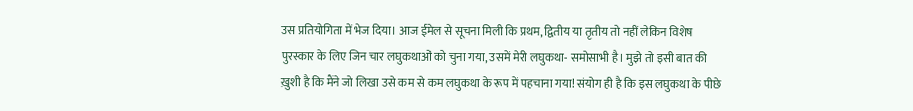उस प्रतियोगिता में भेज दिया। आज ईमेल से सूचना मिली कि प्रथम, द्वितीय या तृतीय तो नहीं लेकिन विशेष पुरस्कार के लिए जिन चार लघुकथाओं को चुना गया, उसमें मेरी लघुकथा- समोसाभी है। मुझे तो इसी बात की ख़ुशी है कि मैंने जो लिखा उसे कम से कम लघुकथा के रूप में पहचाना गया! संयोग ही है कि इस लघुकथा के पीछे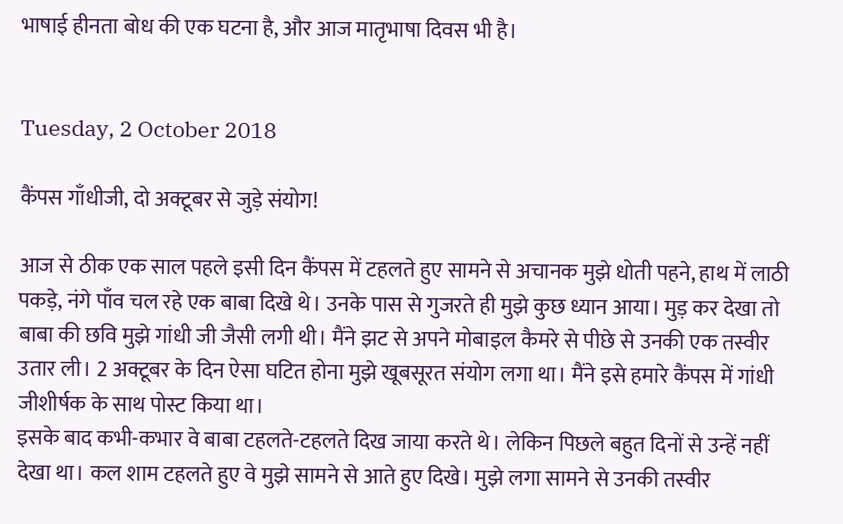भाषाई हीनता बोध की एक घटना है, और आज मातृभाषा दिवस भी है।


Tuesday, 2 October 2018

कैंपस गाँधीजी, दो अक्टूबर से जुड़े संयोग!

आज से ठीक एक साल पहले इसी दिन कैंपस में टहलते हुए सामने से अचानक मुझे धोती पहने, हाथ में लाठी पकड़े, नंगे पाँव चल रहे एक बाबा दिखे थे। उनके पास से गुजरते ही मुझे कुछ ध्यान आया। मुड़ कर देखा तो बाबा की छवि मुझे गांधी जी जैसी लगी थी। मैंने झट से अपने मोबाइल कैमरे से पीछे से उनकी एक तस्वीर उतार ली। 2 अक्टूबर के दिन ऐसा घटित होना मुझे खूबसूरत संयोग लगा था। मैंने इसे हमारे कैंपस में गांधी जीशीर्षक के साथ पोस्ट किया था।
इसके बाद कभी-कभार वे बाबा टहलते-टहलते दिख जाया करते थे। लेकिन पिछले बहुत दिनों से उन्हें नहीं देखा था। कल शाम टहलते हुए वे मुझे सामने से आते हुए दिखे। मुझे लगा सामने से उनकी तस्वीर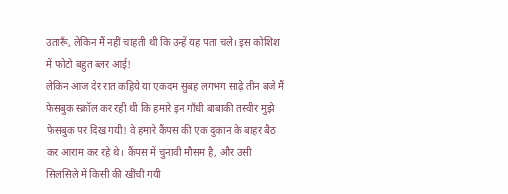उतारूँ, लेकिन मैं नहीं चाहती थी कि उन्हें यह पता चले। इस कोशिश में फोटो बहुत ब्लर आई!
लेकिन आज देर रात कहिये या एकदम सुबह लगभग साढ़े तीन बजे मैं फेसबुक स्क्रॉल कर रही थी कि हमारे इन गाँधी बाबाकी तस्वीर मुझे फेसबुक पर दिख गयी! वे हमारे कैंपस की एक दुकान के बाहर बैठ कर आराम कर रहे थे। कैंपस में चुनावी मौसम है, और उसी सिलसिले में किसी की खींची गयी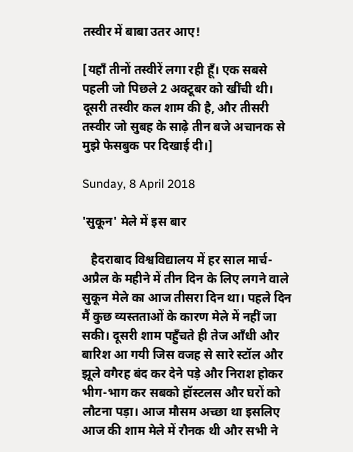तस्वीर में बाबा उतर आए!

[यहाँ तीनों तस्वीरें लगा रही हूँ। एक सबसे पहली जो पिछले 2 अक्टूबर को खींची थी। दूसरी तस्वीर कल शाम की है, और तीसरी तस्वीर जो सुबह के साढ़े तीन बजे अचानक से मुझे फेसबुक पर दिखाई दी।]

Sunday, 8 April 2018

'सुकून' मेले में इस बार

   हैदराबाद विश्वविद्यालय में हर साल मार्च-अप्रैल के महीने में तीन दिन के लिए लगने वाले सुकून मेले का आज तीसरा दिन था। पहले दिन मैं कुछ व्यस्तताओं के कारण मेले में नहीं जा सकी। दूसरी शाम पहुँचते ही तेज आँधी और बारिश आ गयी जिस वजह से सारे स्टॉल और झूले वगैरह बंद कर देने पड़े और निराश होकर भीग-भाग कर सबको हॉस्टलस और घरों को लौटना पड़ा। आज मौसम अच्छा था इसलिए आज की शाम मेले में रौनक थी और सभी ने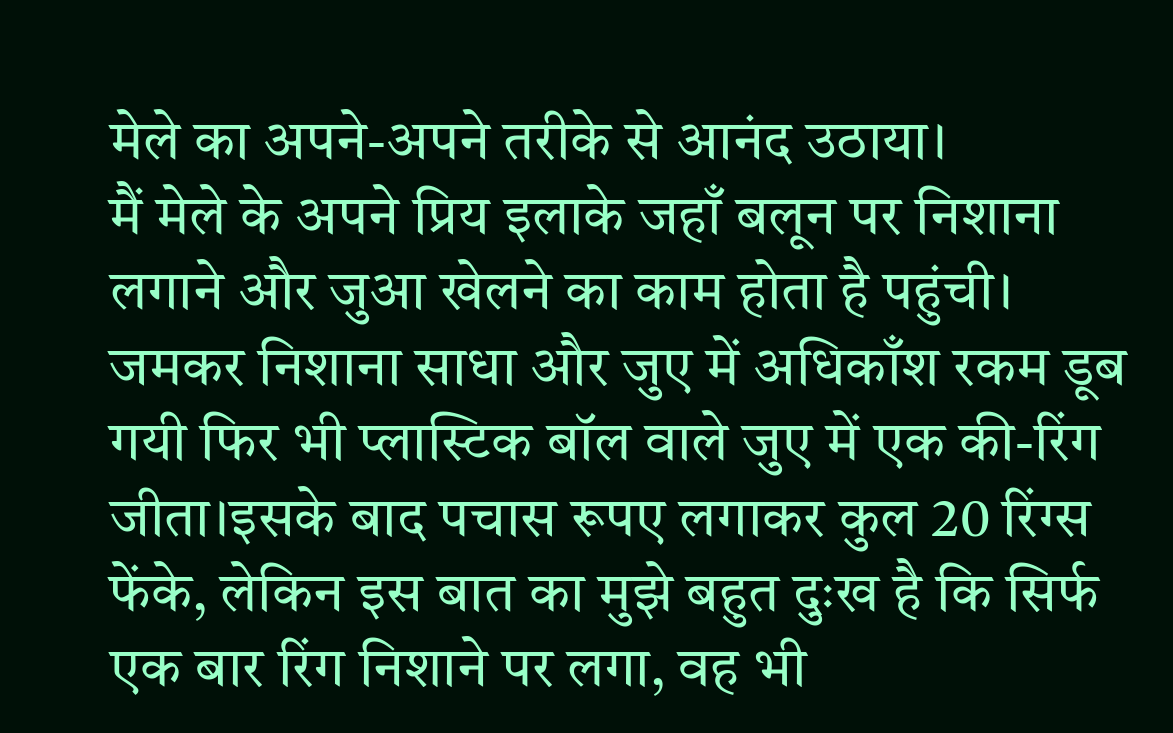मेले का अपने-अपने तरीके से आनंद उठाया।
मैं मेले के अपने प्रिय इलाके जहाँ बलून पर निशाना लगाने और जुआ खेलने का काम होता है पहुंची। जमकर निशाना साधा और जुए में अधिकाँश रकम डूब गयी फिर भी प्लास्टिक बॉल वाले जुए में एक की-रिंग जीता।इसके बाद पचास रूपए लगाकर कुल 20 रिंग्स फेंके, लेकिन इस बात का मुझे बहुत दुःख है कि सिर्फ एक बार रिंग निशाने पर लगा, वह भी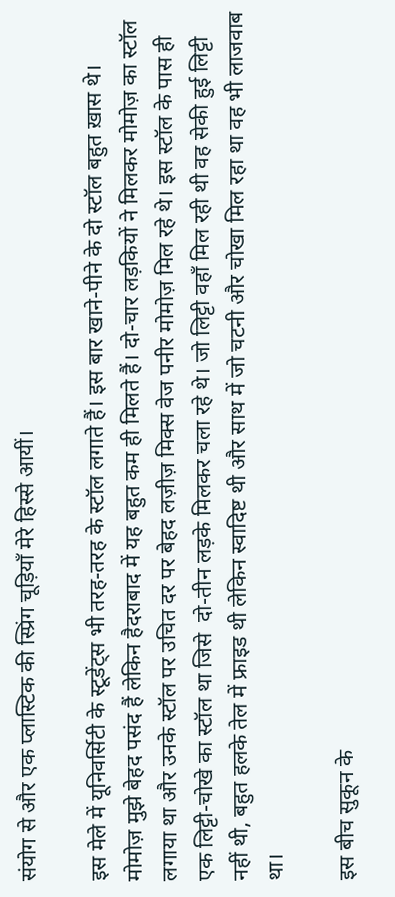संयोग से और एक प्लास्टिक की स्प्रिंग चूड़ियाँ मेरे हिस्से आयीं।

इस मेले में यूनिवर्सिटी के स्टूडेंट्स भी तरह-तरह के स्टॉल लगाते हैं। इस बार खाने-पीने के दो स्टॉल बहुत ख़ास थे। मोमोज़ मुझे बेहद पसंद हैं लेकिन हैदराबाद में यह बहुत कम ही मिलते हैं। दो-चार लड़कियों ने मिलकर मोमोज़ का स्टॉल लगाया था और उनके स्टॉल पर उचित दर पर बेहद लज़ीज़ मिक्स वेज पनीर मोमोज़ मिल रहे थे। इस स्टॉल के पास ही एक लिट्टी-चोखे का स्टॉल था जिसे  दो-तीन लड़के मिलकर चला रहे थे। जो लिट्टी वहाँ मिल रही थी वह सेकी हुई लिट्टी नहीं थी, बहुत हलके तेल में फ्राइड थी लेकिन स्वादिष्ट थी और साथ में जो चटनी और चोखा मिल रहा था वह भी लाजवाब था।

इस बीच सुकून के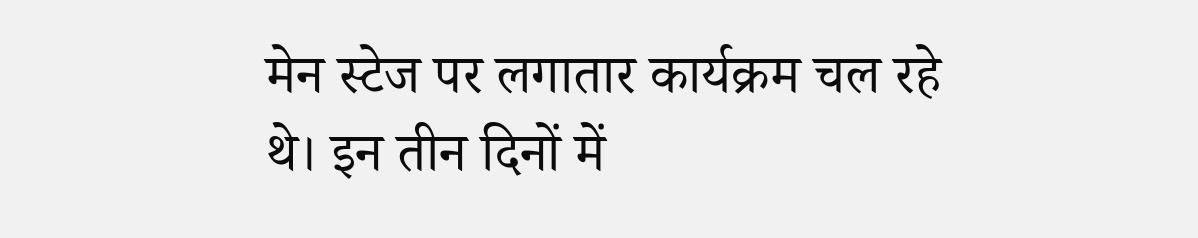मेन स्टेज पर लगातार कार्यक्रम चल रहे थे। इन तीन दिनों में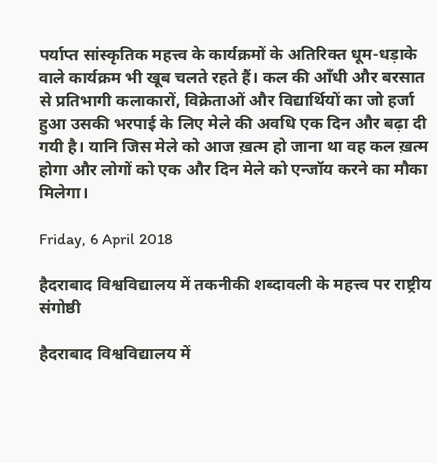पर्याप्त सांस्कृतिक महत्त्व के कार्यक्रमों के अतिरिक्त धूम-धड़ाके वाले कार्यक्रम भी खूब चलते रहते हैं। कल की आँधी और बरसात से प्रतिभागी कलाकारों, विक्रेताओं और विद्यार्थियों का जो हर्जा हुआ उसकी भरपाई के लिए मेले की अवधि एक दिन और बढ़ा दी गयी है। यानि जिस मेले को आज ख़त्म हो जाना था वह कल ख़त्म होगा और लोगों को एक और दिन मेले को एन्जॉय करने का मौका मिलेगा।

Friday, 6 April 2018

हैदराबाद विश्वविद्यालय में तकनीकी शब्दावली के महत्त्व पर राष्ट्रीय संगोष्ठी

हैदराबाद विश्वविद्यालय में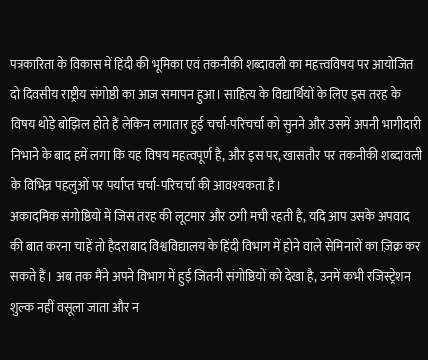पत्रकारिता के विकास में हिंदी की भूमिका एवं तकनीकी शब्दावली का महत्त्वविषय पर आयोजित दो दिवसीय राष्ट्रीय संगोष्ठी का आज समापन हुआ। साहित्य के विद्यार्थियों के लिए इस तरह के विषय थोड़े बोझिल होते हैं लेकिन लगातार हुई चर्चा-परिचर्चा को सुनने और उसमें अपनी भागीदारी निभाने के बाद हमें लगा कि यह विषय महत्वपूर्ण है, और इस पर, खासतौर पर तकनीकी शब्दावली के विभिन्न पहलुओं पर पर्याप्त चर्चा-परिचर्चा की आवश्यकता है।
अकादमिक संगोष्ठियों में जिस तरह की लूटमार और ठगी मची रहती है, यदि आप उसके अपवाद की बात करना चाहें तो हैदराबाद विश्वविद्यालय के हिंदी विभाग में होने वाले सेमिनारों का ज़िक्र कर सकते हैं। अब तक मैंने अपने विभाग में हुई जितनी संगोष्ठियों को देखा है, उनमें कभी रजिस्ट्रेशन शुल्क नहीं वसूला जाता और न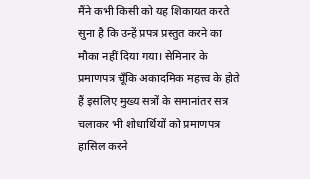मैंने कभी किसी को यह शिकायत करते सुना है कि उन्हें प्रपत्र प्रस्तुत करने का मौका नहीं दिया गया। सेमिनार के प्रमाणपत्र चूँकि अकादमिक महत्त्व के होते हैं इसलिए मुख्य सत्रों के समानांतर सत्र चलाकर भी शोधार्थियों को प्रमाणपत्र हासिल करने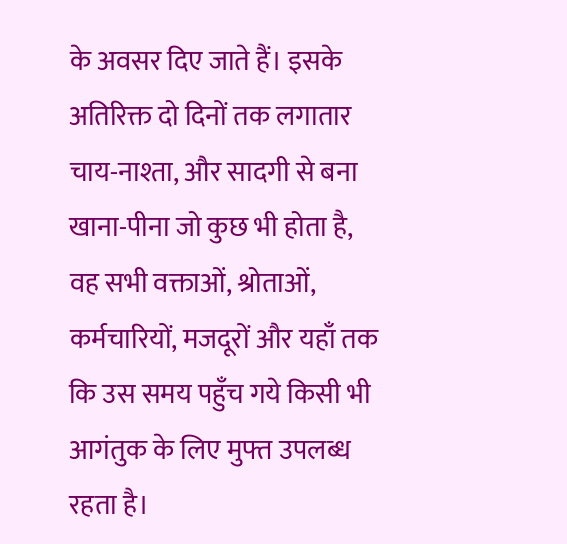के अवसर दिए जाते हैं। इसके अतिरिक्त दो दिनों तक लगातार चाय-नाश्ता, और सादगी से बना खाना-पीना जो कुछ भी होता है, वह सभी वक्ताओं, श्रोताओं, कर्मचारियों, मजदूरों और यहाँ तक कि उस समय पहुँच गये किसी भी आगंतुक के लिए मुफ्त उपलब्ध रहता है।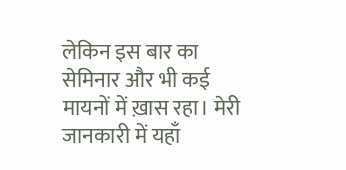लेकिन इस बार का सेमिनार और भी कई मायनों में ख़ास रहा। मेरी जानकारी में यहाँ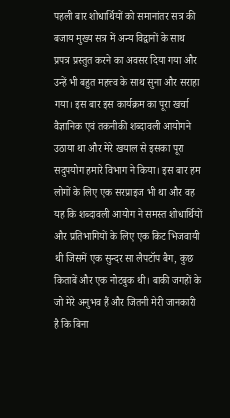पहली बार शोधार्थियों को समानांतर सत्र की बजाय मुख्य सत्र में अन्य विद्वानों के साथ प्रपत्र प्रस्तुत करने का अवसर दिया गया और उन्हें भी बहुत महत्त्व के साथ सुना और सराहा गया। इस बार इस कार्यक्रम का पूरा खर्चा वैज्ञानिक एवं तकनीकी शब्दावली आयोगने उठाया था और मेरे खयाल से इसका पूरा सदुपयोग हमारे विभाग ने किया। इस बार हम लोगों के लिए एक सरप्राइज भी था और वह यह कि शब्दावली आयोग ने समस्त शोधार्थियों और प्रतिभागियों के लिए एक किट भिजवायी थी जिसमें एक सुन्दर सा लैपटॉप बैग, कुछ किताबें और एक नोटबुक थी। बाकी जगहों के जो मेरे अनुभव हैं और जितनी मेरी जानकारी है कि बिना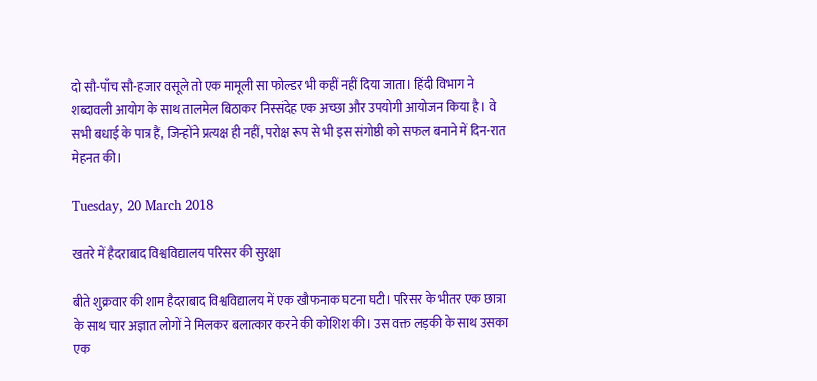दो सौ-पाँच सौ-हजार वसूले तो एक मामूली सा फोल्डर भी कहीं नहीं दिया जाता। हिंदी विभाग ने शब्दावली आयोग के साथ तालमेल बिठाकर निस्संदेह एक अच्छा और उपयोगी आयोजन किया है। वे सभी बधाई के पात्र हैं, जिन्होंने प्रत्यक्ष ही नहीं, परोक्ष रूप से भी इस संगोष्ठी को सफल बनाने में दिन-रात मेहनत की।

Tuesday, 20 March 2018

खतरे में हैदराबाद विश्वविद्यालय परिसर की सुरक्षा

बीते शुक्रवार की शाम हैदराबाद विश्वविद्यालय में एक खौफनाक घटना घटी। परिसर के भीतर एक छात्रा के साथ चार अज्ञात लोगों ने मिलकर बलात्कार करने की कोशिश की। उस वक्त लड़की के साथ उसका एक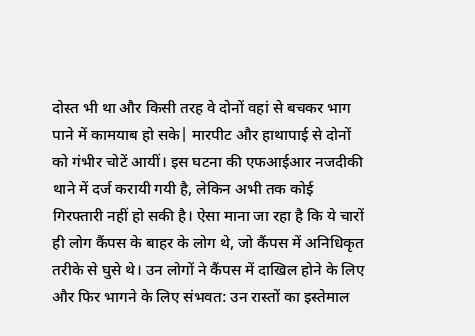दोस्त भी था और किसी तरह वे दोनों वहां से बचकर भाग पाने में कामयाब हो सके| मारपीट और हाथापाई से दोनों को गंभीर चोटें आयीं। इस घटना की एफआईआर नजदीकी थाने में दर्ज करायी गयी है, लेकिन अभी तक कोई गिरफ्तारी नहीं हो सकी है। ऐसा माना जा रहा है कि ये चारों ही लोग कैंपस के बाहर के लोग थे, जो कैंपस में अनिधिकृत तरीके से घुसे थे। उन लोगों ने कैंपस में दाखिल होने के लिए और फिर भागने के लिए संभवत: उन रास्तों का इस्तेमाल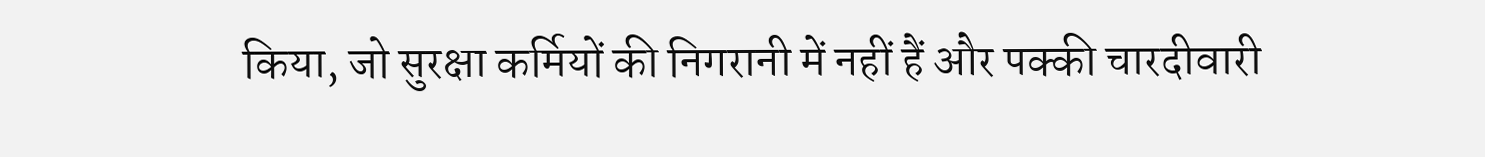किया, जो सुरक्षा कर्मियों की निगरानी में नहीं हैं और पक्की चारदीवारी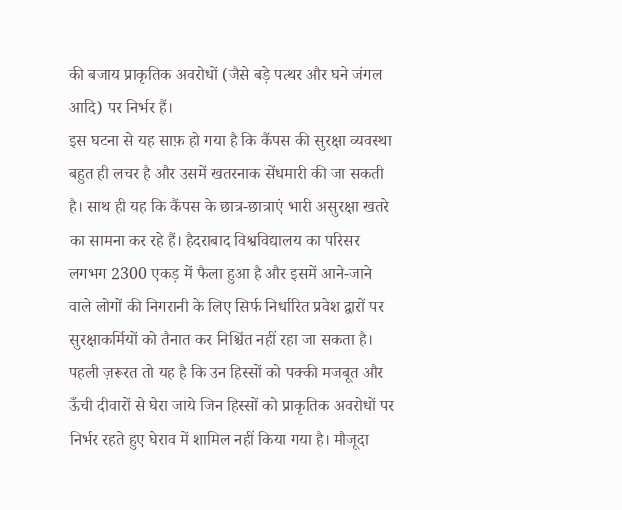की बजाय प्राकृतिक अवरोधों (जैसे बड़े पत्थर और घने जंगल आदि) पर निर्भर हैं।
इस घटना से यह साफ़ हो गया है कि कैंपस की सुरक्षा व्यवस्था बहुत ही लचर है और उसमें खतरनाक सेंधमारी की जा सकती है। साथ ही यह कि कैंपस के छात्र-छात्राएं भारी असुरक्षा खतरे का सामना कर रहे हैं। हैदराबाद विश्वविद्यालय का परिसर लगभग 2300 एकड़ में फैला हुआ है और इसमें आने-जाने वाले लोगों की निगरानी के लिए सिर्फ निर्धारित प्रवेश द्वारों पर सुरक्षाकर्मियों को तैनात कर निश्चिंत नहीं रहा जा सकता है। पहली ज़रूरत तो यह है कि उन हिस्सों को पक्की मजबूत और ऊँची दीवारों से घेरा जाये जिन हिस्सों को प्राकृतिक अवरोधों पर निर्भर रहते हुए घेराव में शामिल नहीं किया गया है। मौजूदा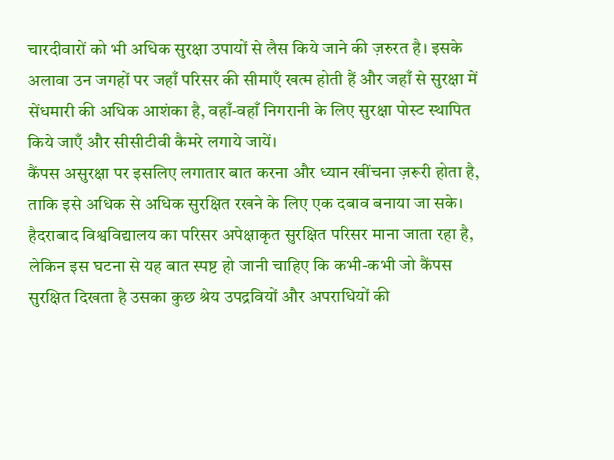चारदीवारों को भी अधिक सुरक्षा उपायों से लैस किये जाने की ज़रुरत है। इसके अलावा उन जगहों पर जहाँ परिसर की सीमाएँ खत्म होती हैं और जहाँ से सुरक्षा में सेंधमारी की अधिक आशंका है, वहाँ-वहाँ निगरानी के लिए सुरक्षा पोस्ट स्थापित किये जाएँ और सीसीटीवी कैमरे लगाये जायें।
कैंपस असुरक्षा पर इसलिए लगातार बात करना और ध्यान खींचना ज़रूरी होता है, ताकि इसे अधिक से अधिक सुरक्षित रखने के लिए एक दबाव बनाया जा सके। हैदराबाद विश्वविद्यालय का परिसर अपेक्षाकृत सुरक्षित परिसर माना जाता रहा है, लेकिन इस घटना से यह बात स्पष्ट हो जानी चाहिए कि कभी-कभी जो कैंपस सुरक्षित दिखता है उसका कुछ श्रेय उपद्रवियों और अपराधियों की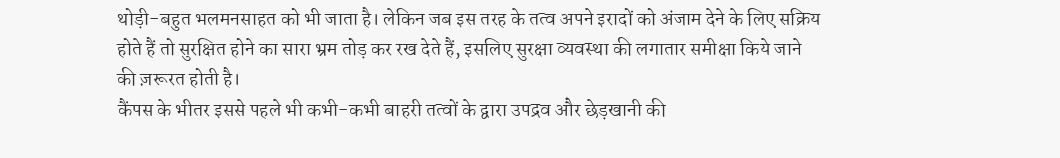थोड़ी-बहुत भलमनसाहत को भी जाता है। लेकिन जब इस तरह के तत्व अपने इरादों को अंजाम देने के लिए सक्रिय होते हैं तो सुरक्षित होने का सारा भ्रम तोड़ कर रख देते हैं, इसलिए सुरक्षा व्यवस्था की लगातार समीक्षा किये जाने की ज़रूरत होती है।
कैंपस के भीतर इससे पहले भी कभी-कभी बाहरी तत्वों के द्वारा उपद्रव और छेड़खानी की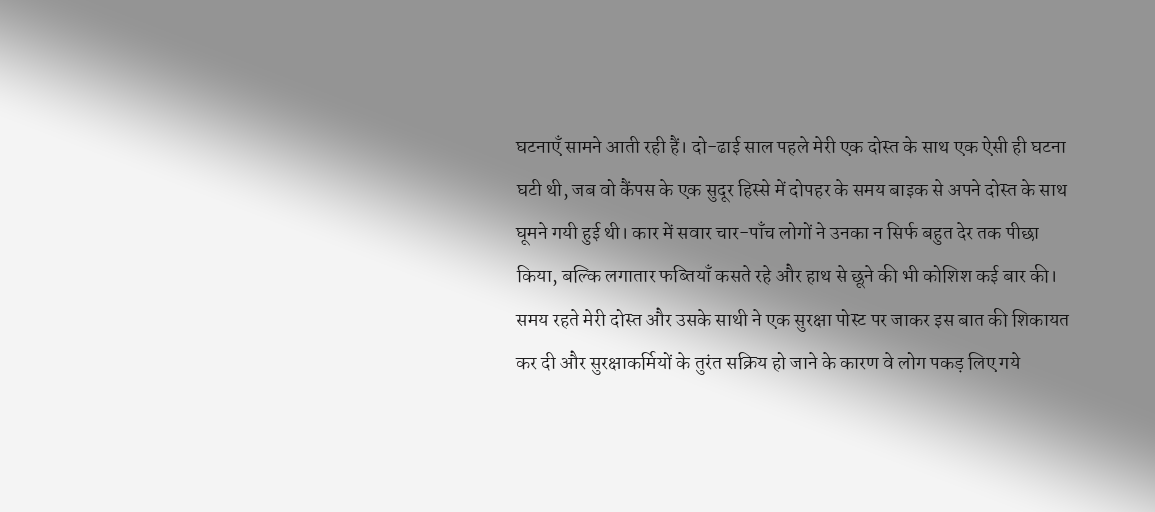घटनाएँ सामने आती रही हैं। दो-ढाई साल पहले मेरी एक दोस्त के साथ एक ऐसी ही घटना घटी थी, जब वो कैंपस के एक सुदूर हिस्से में दोपहर के समय बाइक से अपने दोस्त के साथ घूमने गयी हुई थी। कार में सवार चार-पाँच लोगों ने उनका न सिर्फ बहुत देर तक पीछा किया, बल्कि लगातार फब्तियाँ कसते रहे और हाथ से छूने की भी कोशिश कई बार की। समय रहते मेरी दोस्त और उसके साथी ने एक सुरक्षा पोस्ट पर जाकर इस बात की शिकायत कर दी और सुरक्षाकर्मियों के तुरंत सक्रिय हो जाने के कारण वे लोग पकड़ लिए गये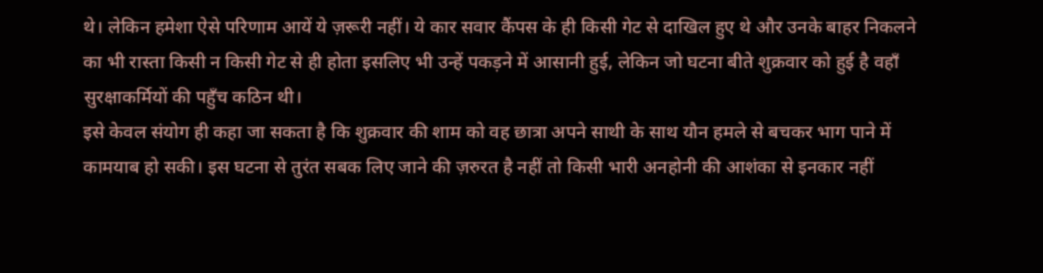थे। लेकिन हमेशा ऐसे परिणाम आयें ये ज़रूरी नहीं। ये कार सवार कैंपस के ही किसी गेट से दाखिल हुए थे और उनके बाहर निकलने का भी रास्ता किसी न किसी गेट से ही होता इसलिए भी उन्हें पकड़ने में आसानी हुई, लेकिन जो घटना बीते शुक्रवार को हुई है वहाँ सुरक्षाकर्मियों की पहुँच कठिन थी।
इसे केवल संयोग ही कहा जा सकता है कि शुक्रवार की शाम को वह छात्रा अपने साथी के साथ यौन हमले से बचकर भाग पाने में कामयाब हो सकी। इस घटना से तुरंत सबक लिए जाने की ज़रुरत है नहीं तो किसी भारी अनहोनी की आशंका से इनकार नहीं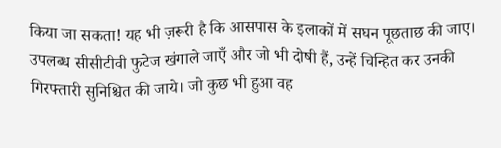किया जा सकता! यह भी ज़रूरी है कि आसपास के इलाकों में सघन पूछताछ की जाए। उपलब्ध सीसीटीवी फुटेज खंगाले जाएँ और जो भी दोषी हैं, उन्हें चिन्हित कर उनकी गिरफ्तारी सुनिश्चित की जाये। जो कुछ भी हुआ वह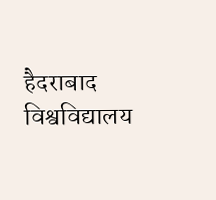हैदराबाद विश्वविद्यालय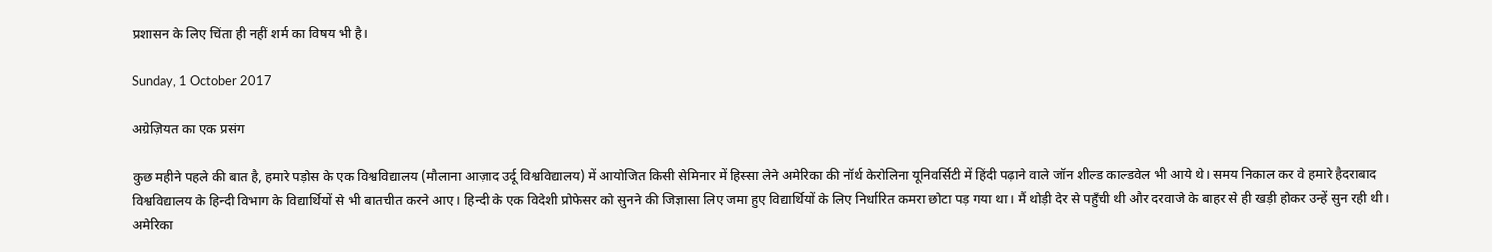प्रशासन के लिए चिंता ही नहीं शर्म का विषय भी है।

Sunday, 1 October 2017

अग्रेज़ियत का एक प्रसंग

कुछ महीने पहले की बात है, हमारे पड़ोस के एक विश्वविद्यालय (मौलाना आज़ाद उर्दू विश्वविद्यालय) में आयोजित किसी सेमिनार में हिस्सा लेने अमेरिका की नॉर्थ केरोलिना यूनिवर्सिटी में हिंदी पढ़ाने वाले जॉन शील्ड काल्डवेल भी आये थे। समय निकाल कर वे हमारे हैदराबाद विश्वविद्यालय के हिन्दी विभाग के विद्यार्थियों से भी बातचीत करने आए। हिन्दी के एक विदेशी प्रोफेसर को सुनने की जिज्ञासा लिए जमा हुए विद्यार्थियों के लिए निर्धारित कमरा छोटा पड़ गया था। मैं थोड़ी देर से पहुँची थी और दरवाजे के बाहर से ही खड़ी होकर उन्हें सुन रही थी।
अमेरिका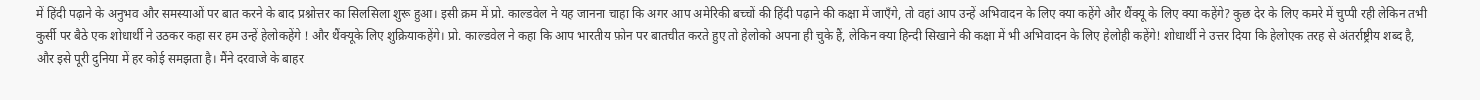में हिंदी पढ़ाने के अनुभव और समस्याओं पर बात करने के बाद प्रश्नोत्तर का सिलसिला शुरू हुआ। इसी क्रम में प्रो. काल्डवेल ने यह जानना चाहा कि अगर आप अमेरिकी बच्चों की हिंदी पढ़ाने की कक्षा में जाएँगे, तो वहां आप उन्हें अभिवादन के लिए क्या कहेंगे और थैंक्यू के लिए क्या कहेंगे? कुछ देर के लिए कमरे में चुप्पी रही लेकिन तभी कुर्सी पर बैठे एक शोधार्थी ने उठकर कहा सर हम उन्हें हेलोकहेंगे ! और थैंक्यूके लिए शुक्रियाकहेंगे। प्रो. काल्डवेल ने कहा कि आप भारतीय फ़ोन पर बातचीत करते हुए तो हेलोको अपना ही चुके हैं, लेकिन क्या हिन्दी सिखाने की कक्षा में भी अभिवादन के लिए हेलोही कहेंगे! शोधार्थी ने उत्तर दिया कि हेलोएक तरह से अंतर्राष्ट्रीय शब्द है, और इसे पूरी दुनिया में हर कोई समझता है। मैंने दरवाजे के बाहर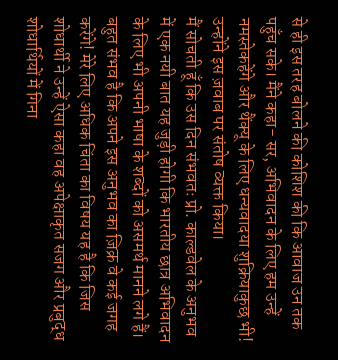से ही इस तरह बोलने की कोशिश की कि आवाज उन तक पहुँच सके। मैंने कहा- सर, अभिवादन के लिए हम उन्हें नमस्तेकहेंगे और थैंक्यू के लिए धन्यवादया शुक्रियाकुछ भी! उन्होंने इस ज़वाब पर संतोष व्यक्त किया।
मैं सोचती हूँ कि उस दिन संभवतः प्रो. काल्डवेल के अनुभव में एक नयी बात यह जुड़ी होगी कि भारतीय छात्र अभिवादन के लिए भी अपनी भाषा के शब्दों को असमर्थ मानने लगे हैं। बहुत संभव है कि अपने इस अनुभव का ज़िक्र वे कई जगह करेंगे! मेरे लिए अधिक चिंता का विषय यह है कि जिस शोधार्थी ने उन्हें ऐसा कहा वह अपेक्षाकृत सजग और प्रबुद्ध शोधार्थियों में गिना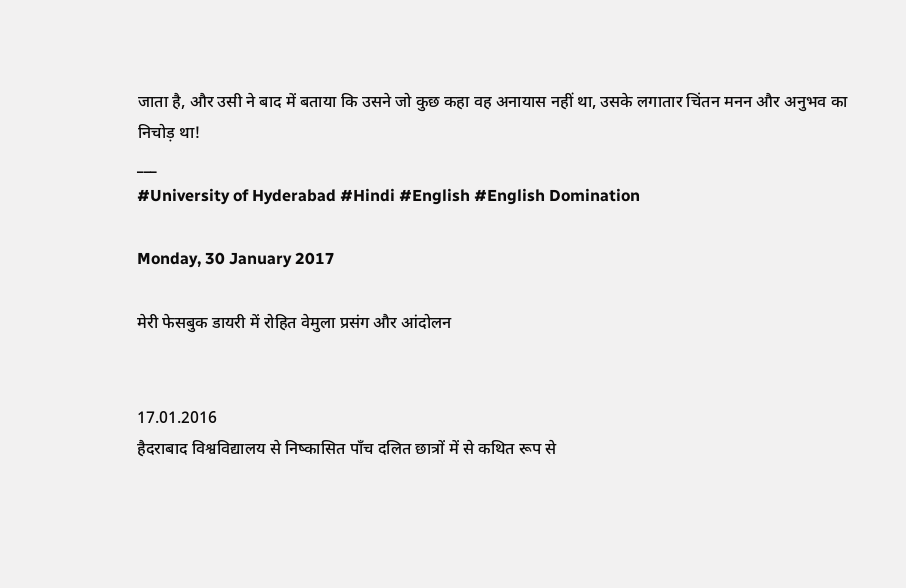जाता है, और उसी ने बाद में बताया कि उसने जो कुछ कहा वह अनायास नहीं था, उसके लगातार चिंतन मनन और अनुभव का निचोड़ था!
___
#University of Hyderabad #Hindi #English #English Domination

Monday, 30 January 2017

मेरी फेसबुक डायरी में रोहित वेमुला प्रसंग और आंदोलन


17.01.2016
हैदराबाद विश्वविद्यालय से निष्कासित पाँच दलित छात्रों में से कथित रूप से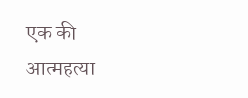एक की आत्महत्या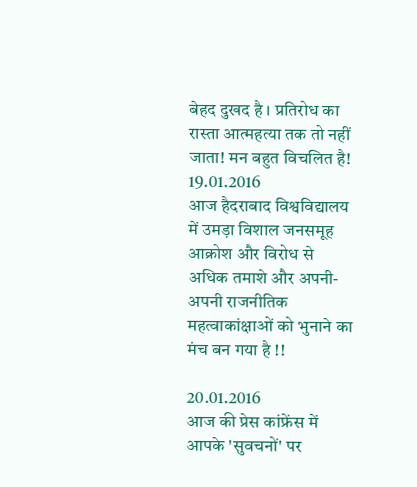बेहद दुखद है । प्रतिरोध का रास्ता आत्महत्या तक तो नहीं जाता! मन बहुत विचलित है!
19.01.2016
आज हैदराबाद विश्वविद्यालय में उमड़ा विशाल जनसमूह आक्रोश और विरोध से अधिक तमाशे और अपनी-अपनी राजनीतिक महत्वाकांक्षाओं को भुनाने का मंच बन गया है !!

20.01.2016
आज की प्रेस कांफ्रेंस में आपके 'सुवचनों' पर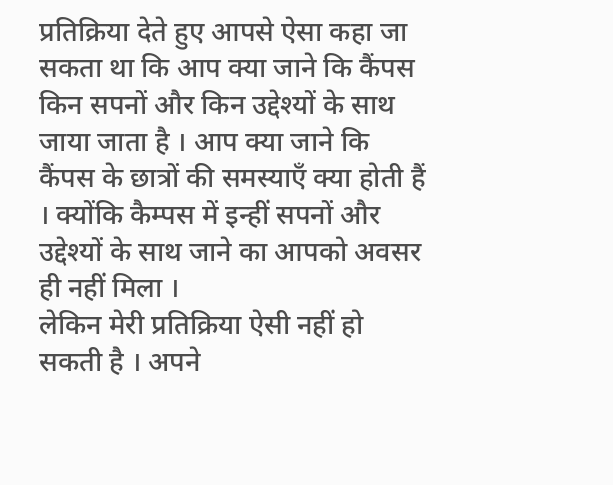प्रतिक्रिया देते हुए आपसे ऐसा कहा जा सकता था कि आप क्या जाने कि कैंपस किन सपनों और किन उद्देश्यों के साथ जाया जाता है । आप क्या जाने कि कैंपस के छात्रों की समस्याएँ क्या होती हैं । क्योंकि कैम्पस में इन्हीं सपनों और उद्देश्यों के साथ जाने का आपको अवसर ही नहीं मिला ।
लेकिन मेरी प्रतिक्रिया ऐसी नहीं हो सकती है । अपने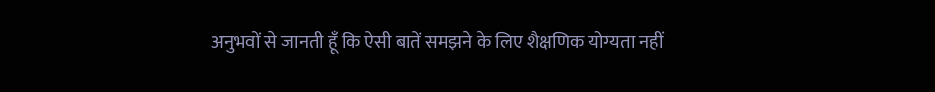अनुभवों से जानती हूँ कि ऐसी बातें समझने के लिए शैक्षणिक योग्यता नहीं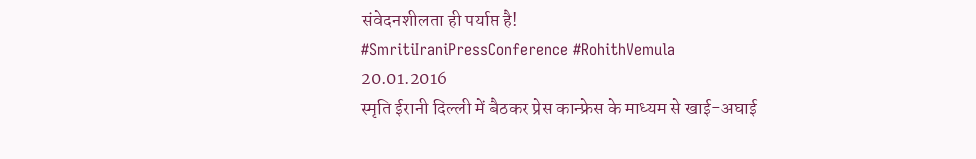संवेदनशीलता ही पर्याप्त है!
#SmritiIraniPressConference #RohithVemula
20.01.2016
स्मृति ईरानी दिल्ली में बैठकर प्रेस कान्फ्रेस के माध्यम से खाई-अघाई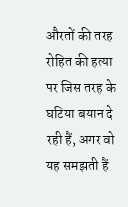औरतों की तरह रोहित की हत्या पर जिस तरह के घटिया बयान दे रही हैं, अगर वो यह समझती हैं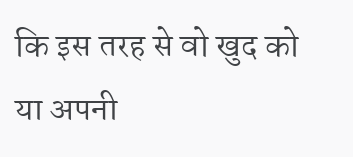कि इस तरह से वो खुद को या अपनी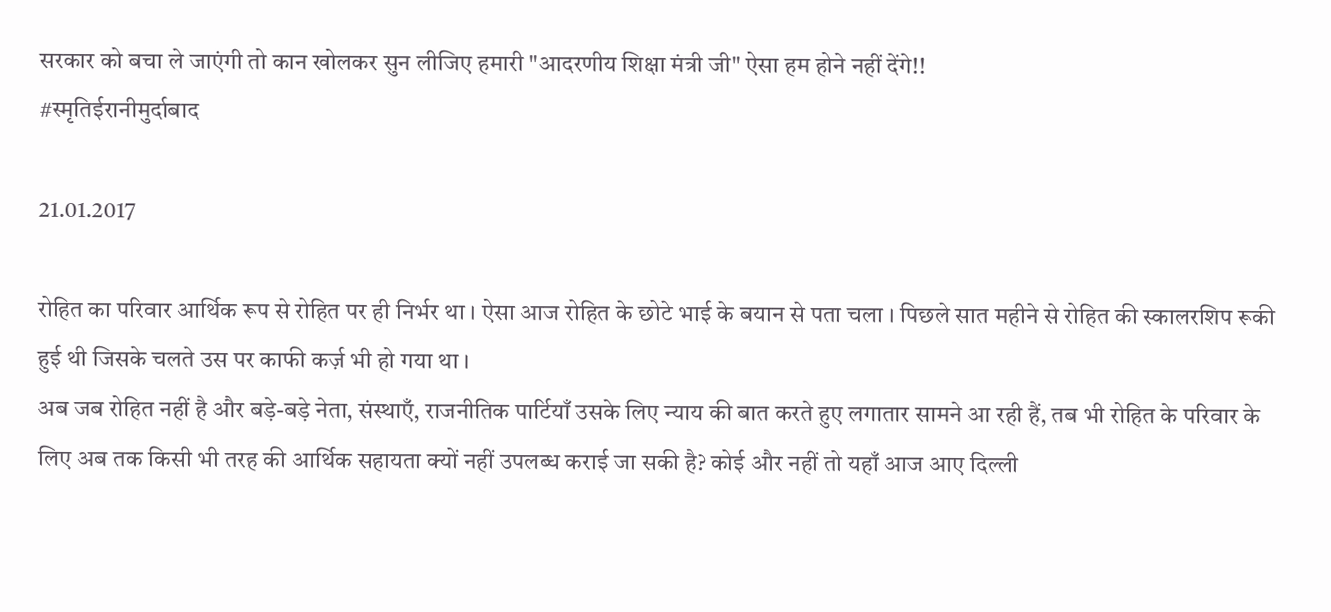सरकार को बचा ले जाएंगी तो कान खोलकर सुन लीजिए हमारी "आदरणीय शिक्षा मंत्री जी" ऐसा हम होने नहीं देंगे!!
#स्मृतिईरानीमुर्दाबाद

21.01.2017

रोहित का परिवार आर्थिक रूप से रोहित पर ही निर्भर था । ऐसा आज रोहित के छोटे भाई के बयान से पता चला । पिछले सात महीने से रोहित की स्कालरशिप रूकी हुई थी जिसके चलते उस पर काफी कर्ज़ भी हो गया था ।
अब जब रोहित नहीं है और बड़े-बड़े नेता, संस्थाएँ, राजनीतिक पार्टियाँ उसके लिए न्याय की बात करते हुए लगातार सामने आ रही हैं, तब भी रोहित के परिवार के लिए अब तक किसी भी तरह की आर्थिक सहायता क्यों नहीं उपलब्ध कराई जा सकी है? कोई और नहीं तो यहाँ आज आए दिल्ली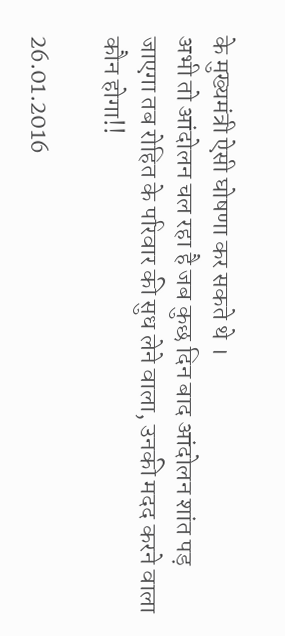के मुख्यमंत्री ऐसी घोषणा कर सकते थे ।
अभी तो आंदोलन चल रहा है जब कुछ दिन बाद आंदोलन शांत पड़ जाएगा तब रोहित के परिवार की सुध लेने वाला, उनकी मदद करने वाला कौन होगा!!

26.01.2016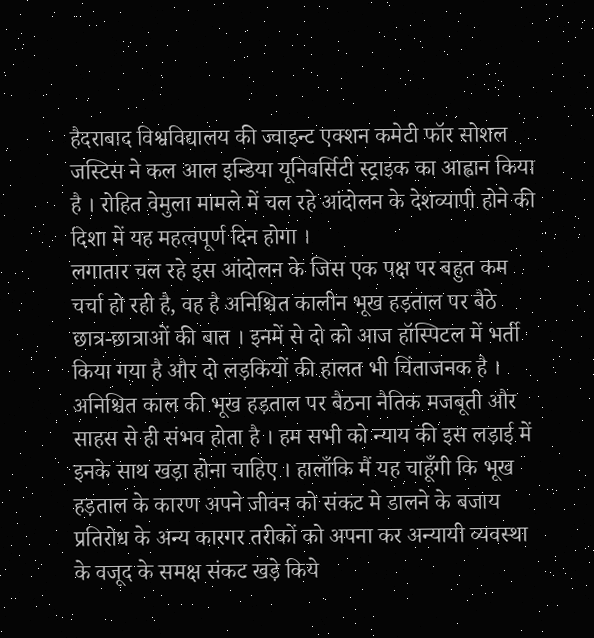हैदराबाद विश्वविद्यालय की ज्वाइन्ट एक्शन कमेटी फॉर सोशल जस्टिस ने कल आल इन्डिया यूनिवर्सिटी स्ट्राइक का आह्वान किया है । रोहित वेमुला मामले में चल रहे आंदोलन के देशव्यापी होने की दिशा में यह महत्वपूर्ण दिन होगा ।
लगातार चल रहे इस आंदोलन के जिस एक पक्ष पर बहुत कम चर्चा हो रही है, वह है अनिश्चित कालीन भूख हड़ताल पर बैठे छात्र-छात्राओं की बात । इनमें से दो को आज हॉस्पिटल में भर्ती किया गया है और दो लड़कियों की हालत भी चिंताजनक है । अनिश्चित काल की भूख हड़ताल पर बैठना नैतिक मजबूती और साहस से ही संभव होता है । हम सभी को न्याय की इस लड़ाई में इनके साथ खड़ा होना चाहिए । हालाँकि मैं यह चाहूँगी कि भूख हड़ताल के कारण अपने जीवन को संकट मे डालने के बजाय प्रतिरोध के अन्य कारगर तरीकों को अपना कर अन्यायी व्यवस्था के वजूद के समक्ष संकट खड़े किये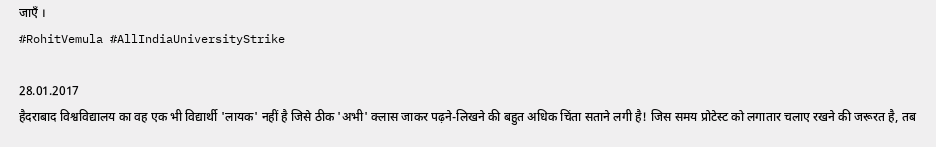जाएँ ।
#RohitVemula #AllIndiaUniversityStrike

28.01.2017
हैदराबाद विश्वविद्यालय का वह एक भी विद्यार्थी 'लायक' नहीं है जिसे ठीक 'अभी' क्लास जाकर पढ़ने-लिखने की बहुत अधिक चिंता सताने लगी है! जिस समय प्रोटेस्ट को लगातार चलाए रखने की जरूरत है, तब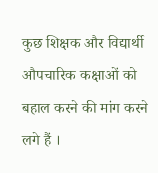कुछ शिक्षक और विद्यार्थी औपचारिक कक्षाओं को बहाल करने की मांग करने लगे हैं ।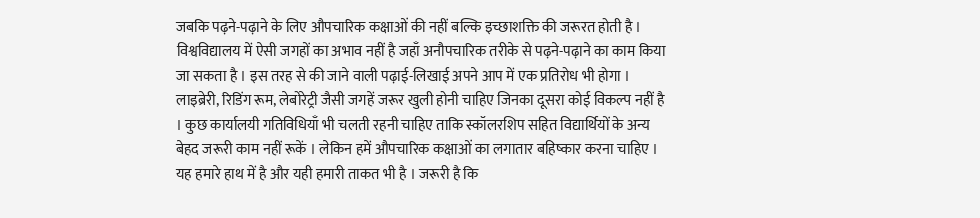जबकि पढ़ने-पढ़ाने के लिए औपचारिक कक्षाओं की नहीं बल्कि इच्छाशक्ति की जरूरत होती है । विश्वविद्यालय में ऐसी जगहों का अभाव नहीं है जहाँ अनौपचारिक तरीके से पढ़ने-पढ़ाने का काम किया जा सकता है । इस तरह से की जाने वाली पढ़ाई-लिखाई अपने आप में एक प्रतिरोध भी होगा । लाइब्रेरी, रिडिंग रूम, लेबोरेट्री जैसी जगहें जरूर खुली होनी चाहिए जिनका दूसरा कोई विकल्प नहीं है । कुछ कार्यालयी गतिविधियाँ भी चलती रहनी चाहिए ताकि स्कॉलरशिप सहित विद्यार्थियों के अन्य बेहद जरूरी काम नहीं रूकें । लेकिन हमें औपचारिक कक्षाओं का लगातार बहिष्कार करना चाहिए । यह हमारे हाथ में है और यही हमारी ताकत भी है । जरूरी है कि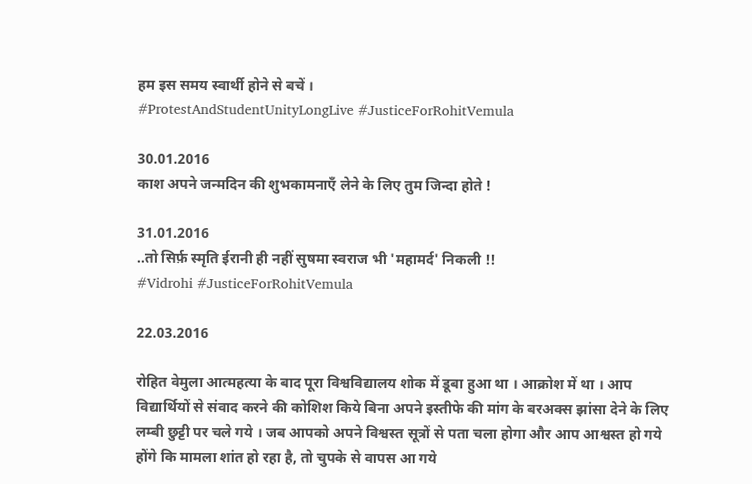हम इस समय स्वार्थी होने से बचें ।
#ProtestAndStudentUnityLongLive #JusticeForRohitVemula

30.01.2016
काश अपने जन्मदिन की शुभकामनाएँ लेने के लिए तुम जिन्दा होते !

31.01.2016
..तो सिर्फ़ स्मृति ईरानी ही नहीं सुषमा स्वराज भी 'महामर्द' निकली !!
#Vidrohi #JusticeForRohitVemula

22.03.2016

रोहित वेमुला आत्महत्या के बाद पूरा विश्वविद्यालय शोक में डूबा हुआ था । आक्रोश में था । आप विद्यार्थियों से संवाद करने की कोशिश किये बिना अपने इस्तीफे की मांग के बरअक्स झांसा देने के लिए लम्बी छुट्टी पर चले गये । जब आपको अपने विश्वस्त सूत्रों से पता चला होगा और आप आश्वस्त हो गये होंगे कि मामला शांत हो रहा है, तो चुपके से वापस आ गये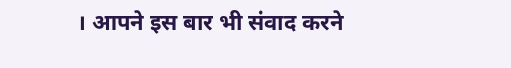। आपने इस बार भी संवाद करने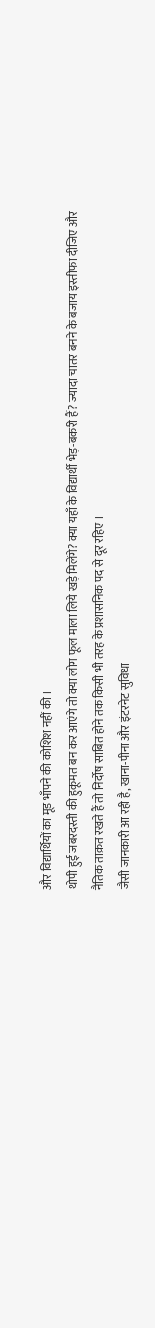और विद्यार्थियों का मूड भाँपने की कोशिश नहीं की ।
थोपी हुई जबरदस्ती की हुकूमत बन कर आएंगे तो क्या लोग फूल माला लिये खड़े मिलेंगे? क्या यहाँ के विद्यार्थी भेड़-बकरी हैं? ज्यादा चातर बनने के बजाय इस्तीफा दीजिए और नैतिक ताक़त रखते हैं तो निर्दोष साबित होने तक किसी भी तरह के प्रशासनिक पद से दूर रहिए ।
जैसी जानकारी आ रही है, खाना-पीना और इंटरनेट सुविधा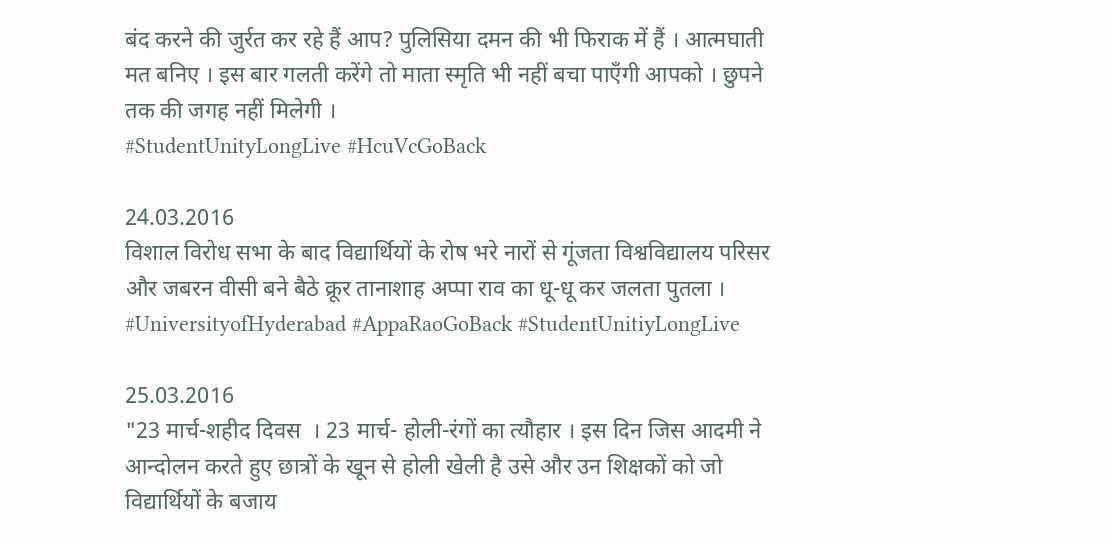बंद करने की जुर्रत कर रहे हैं आप? पुलिसिया दमन की भी फिराक में हैं । आत्मघाती मत बनिए । इस बार गलती करेंगे तो माता स्मृति भी नहीं बचा पाएँगी आपको । छुपने तक की जगह नहीं मिलेगी ।
#StudentUnityLongLive #HcuVcGoBack

24.03.2016
विशाल विरोध सभा के बाद विद्यार्थियों के रोष भरे नारों से गूंजता विश्वविद्यालय परिसर और जबरन वीसी बने बैठे क्रूर तानाशाह अप्पा राव का धू-धू कर जलता पुतला ।
#UniversityofHyderabad #AppaRaoGoBack #StudentUnitiyLongLive

25.03.2016
"23 मार्च-शहीद दिवस  । 23 मार्च- होली-रंगों का त्यौहार । इस दिन जिस आदमी ने आन्दोलन करते हुए छात्रों के खून से होली खेली है उसे और उन शिक्षकों को जो विद्यार्थियों के बजाय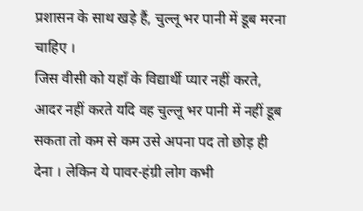प्रशासन के साथ खड़े हैं, चुल्लू भर पानी में डूब मरना चाहिए ।
जिस वीसी को यहाँ के विद्यार्थी प्यार नहीं करते, आदर नहीं करते यदि वह चुल्लू भर पानी में नहीं डूब सकता तो कम से कम उसे अपना पद तो छोड़ ही देना । लेकिन ये पावर-हंग्री लोग कभी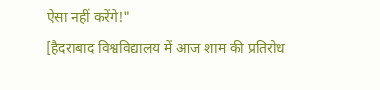ऐसा नहीं करेंगे!"
[हैदराबाद विश्वविद्यालय में आज शाम की प्रतिरोध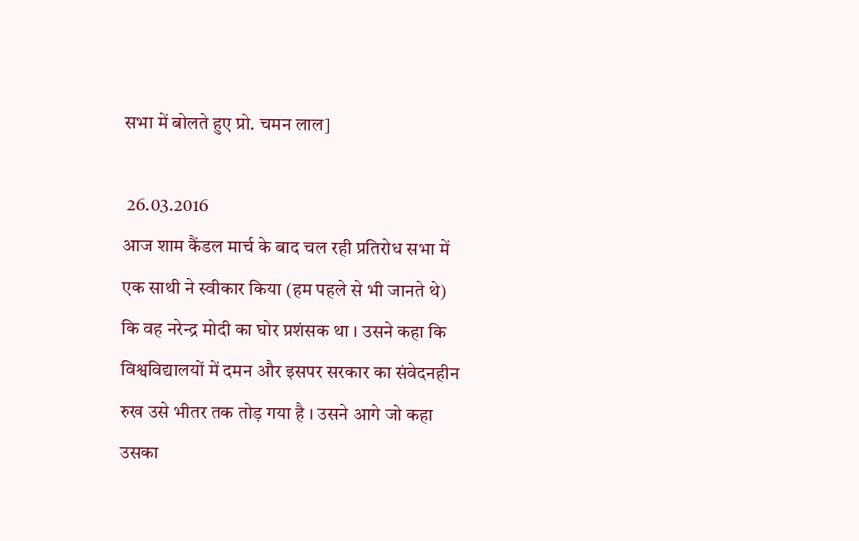सभा में बोलते हुए प्रो. चमन लाल]

 26.03.2016
आज शाम कैंडल मार्च के बाद चल रही प्रतिरोध सभा में एक साथी ने स्वीकार किया (हम पहले से भी जानते थे) कि वह नरेन्द्र मोदी का घोर प्रशंसक था । उसने कहा कि विश्वविद्यालयों में दमन और इसपर सरकार का संवेदनहीन रुख उसे भीतर तक तोड़ गया है । उसने आगे जो कहा उसका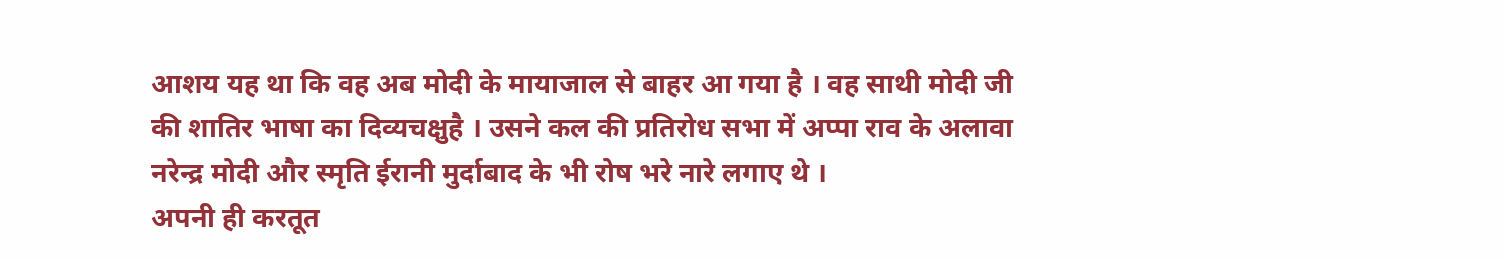आशय यह था कि वह अब मोदी के मायाजाल से बाहर आ गया है । वह साथी मोदी जी की शातिर भाषा का दिव्यचक्षुहै । उसने कल की प्रतिरोध सभा में अप्पा राव के अलावा नरेन्द्र मोदी और स्मृति ईरानी मुर्दाबाद के भी रोष भरे नारे लगाए थे ।
अपनी ही करतूत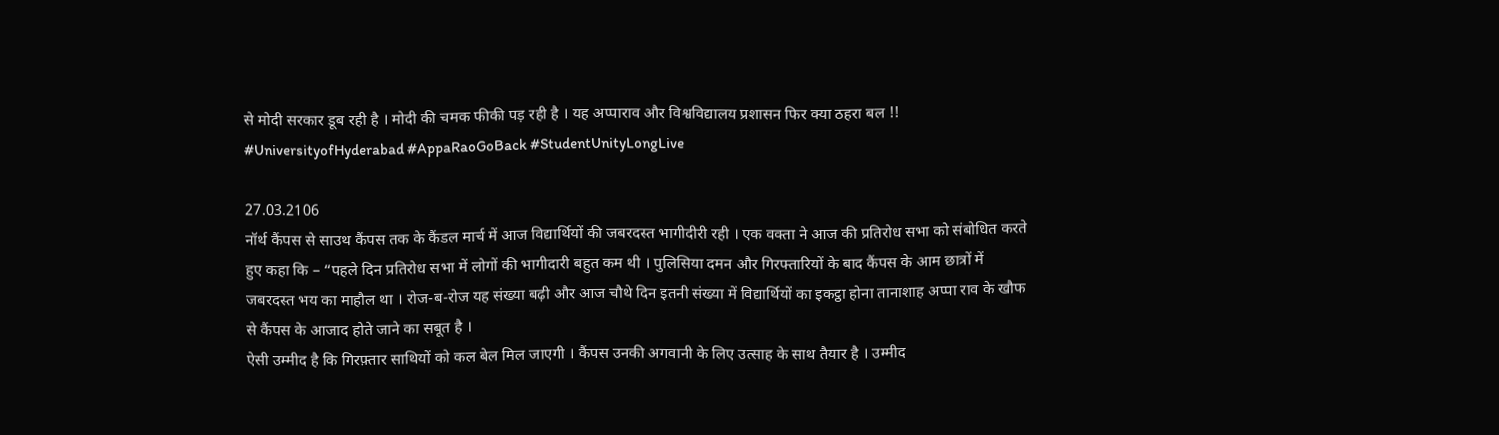से मोदी सरकार डूब रही है । मोदी की चमक फीकी पड़ रही है । यह अप्पाराव और विश्वविद्यालय प्रशासन फिर क्या ठहरा बल !!
#UniversityofHyderabad #AppaRaoGoBack #StudentUnityLongLive

27.03.2106
नॉर्थ कैंपस से साउथ कैंपस तक के कैंडल मार्च में आज विद्यार्थियों की जबरदस्त भागीदीरी रही । एक वक्ता ने आज की प्रतिरोध सभा को संबोधित करते हुए कहा कि – “पहले दिन प्रतिरोध सभा में लोगों की भागीदारी बहुत कम थी । पुलिसिया दमन और गिरफ्तारियों के बाद कैंपस के आम छात्रों में जबरदस्त भय का माहौल था । रोज-ब-रोज यह संख्या बढ़ी और आज चौथे दिन इतनी संख्या में विद्यार्थियों का इकट्ठा होना तानाशाह अप्पा राव के खौफ से कैंपस के आजाद होते जाने का सबूत है ।
ऐसी उम्मीद है कि गिरफ़्तार साथियों को कल बेल मिल जाएगी । कैंपस उनकी अगवानी के लिए उत्साह के साथ तैयार है । उम्मीद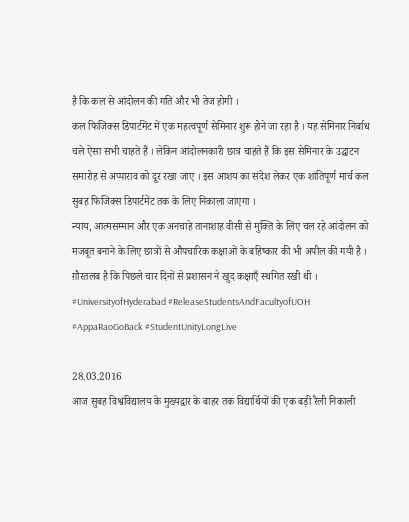है कि कल से आंदोलन की गति और भी तेज होगी ।
कल फिजिक्स डिपार्टमेंट में एक महत्वपूर्ण सेमिनार शुरू होने जा रहा है । यह सेमिनार निर्बाध चले ऐसा सभी चाहते हैं । लेकिन आंदोलनकारी छात्र चाहते हैं कि इस सेमिनार के उद्घाटन समारोह से अप्पाराव को दूर रखा जाए । इस आशय का संदेश लेकर एक शांतिपूर्ण मार्च कल सुबह फिजिक्स डिपार्टमेंट तक के लिए निकाला जाएगा ।
न्याय, आत्मसम्मान और एक अनचाहे तानाशाह वीसी से मुक्ति के लिए चल रहे आंदोलन को मजबूत बनाने के लिए छात्रों से औपचारिक कक्षाओं के बहिष्कार की भी अपील की गयी है । ग़ौरतलब है कि पिछले चार दिनों से प्रशासन ने खुद कक्षाएँ स्थगित रखी थी ।
#UniversityofHyderabad #ReleaseStudentsAndFacultyofUOH #AppaRaoGoBack #StudentUnityLongLive

28.03.2016
आज सुबह विश्वविद्यालय के मुख्यद्वार के बाहर तक विद्यार्थियों की एक बड़ी रैली निकाली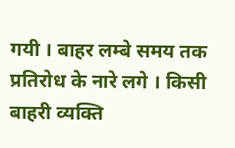गयी । बाहर लम्बे समय तक प्रतिरोध के नारे लगे । किसी बाहरी व्यक्ति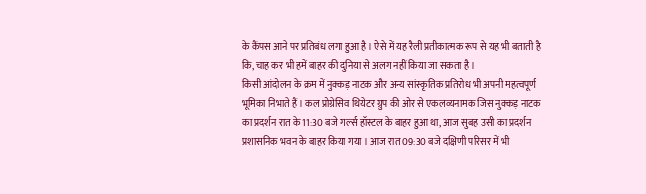के कैंपस आने पर प्रतिबंध लगा हुआ है । ऐसे में यह रैली प्रतीकात्मक रूप से यह भी बताती है कि, चाह कर भी हमें बाहर की दुनिया से अलग नहीं किया जा सकता है ।
किसी आंदोलन के क्रम में नुक्कड़ नाटक और अन्य सांस्कृतिक प्रतिरोध भी अपनी महत्वपूर्ण भूमिका निभाते हैं । कल प्रोग्रेसिव थियेटर ग्रुप की ओर से एकलव्यनामक जिस नुक्कड़ नाटक का प्रदर्शन रात के 11:30 बजे गर्ल्स हॉस्टल के बाहर हुआ था, आज सुबह उसी का प्रदर्शन प्रशासनिक भवन के बाहर किया गया । आज रात 09:30 बजे दक्षिणी परिसर में भी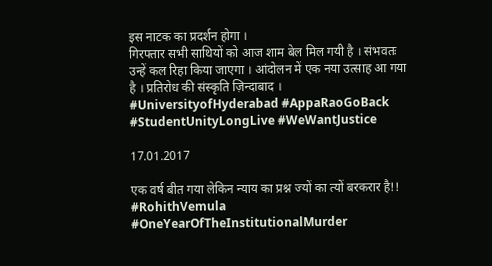इस नाटक का प्रदर्शन होगा ।
गिरफ्तार सभी साथियों को आज शाम बेल मिल गयी है । संभवतः उन्हें कल रिहा किया जाएगा । आंदोलन में एक नया उत्साह आ गया है । प्रतिरोध की संस्कृति ज़िन्दाबाद ।
#UniversityofHyderabad #AppaRaoGoBack #StudentUnityLongLive #WeWantJustice

17.01.2017

एक वर्ष बीत गया लेकिन न्याय का प्रश्न ज्यों का त्यों बरकरार है!!
#RohithVemula #OneYearOfTheInstitutionalMurder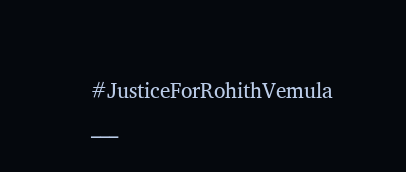#JusticeForRohithVemula
___